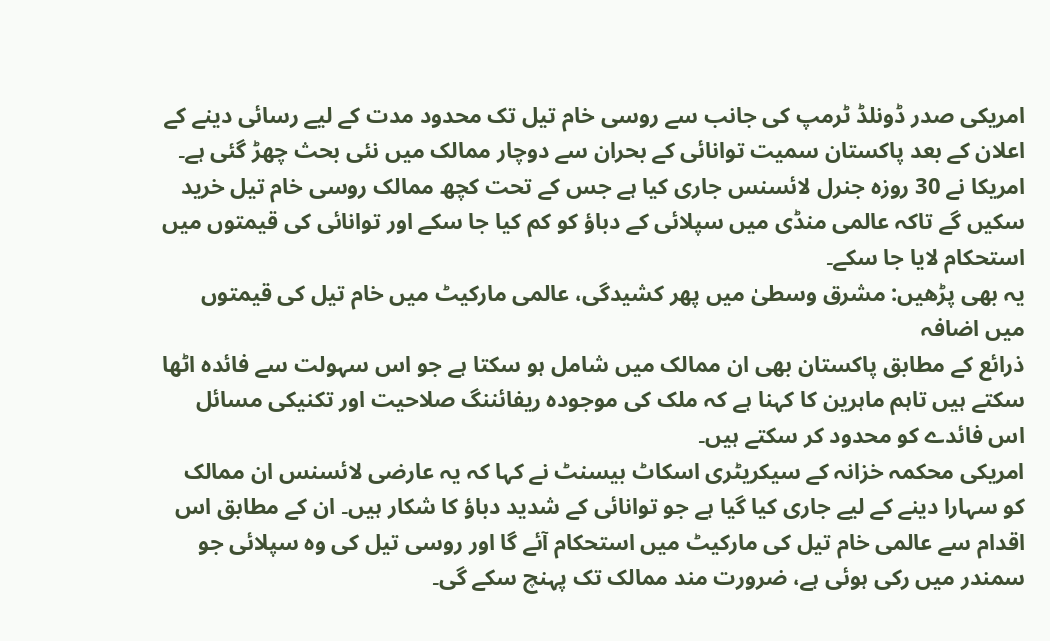امریکی صدر ڈونلڈ ٹرمپ کی جانب سے روسی خام تیل تک محدود مدت کے لیے رسائی دینے کے اعلان کے بعد پاکستان سمیت توانائی کے بحران سے دوچار ممالک میں نئی بحث چھڑ گئی ہے۔ امریکا نے 30 روزہ جنرل لائسنس جاری کیا ہے جس کے تحت کچھ ممالک روسی خام تیل خرید سکیں گے تاکہ عالمی منڈی میں سپلائی کے دباؤ کو کم کیا جا سکے اور توانائی کی قیمتوں میں استحکام لایا جا سکے۔
یہ بھی پڑھیں: مشرق وسطیٰ میں پھر کشیدگی، عالمی مارکیٹ میں خام تیل کی قیمتوں میں اضافہ
ذرائع کے مطابق پاکستان بھی ان ممالک میں شامل ہو سکتا ہے جو اس سہولت سے فائدہ اٹھا سکتے ہیں تاہم ماہرین کا کہنا ہے کہ ملک کی موجودہ ریفائننگ صلاحیت اور تکنیکی مسائل اس فائدے کو محدود کر سکتے ہیں۔
امریکی محکمہ خزانہ کے سیکریٹری اسکاٹ بیسنٹ نے کہا کہ یہ عارضی لائسنس ان ممالک کو سہارا دینے کے لیے جاری کیا گیا ہے جو توانائی کے شدید دباؤ کا شکار ہیں۔ ان کے مطابق اس اقدام سے عالمی خام تیل کی مارکیٹ میں استحکام آئے گا اور روسی تیل کی وہ سپلائی جو سمندر میں رکی ہوئی ہے، ضرورت مند ممالک تک پہنچ سکے گی۔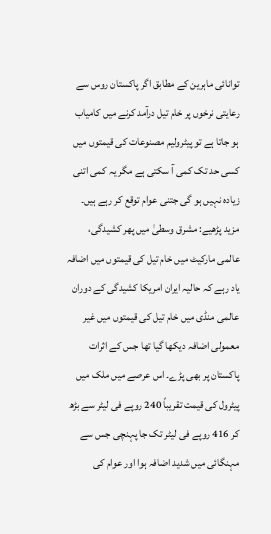توانائی ماہرین کے مطابق اگر پاکستان روس سے رعایتی نرخوں پر خام تیل درآمد کرنے میں کامیاب ہو جاتا ہے تو پیٹرولیم مصنوعات کی قیمتوں میں کسی حد تک کمی آ سکتی ہے مگر یہ کمی اتنی زیادہ نہیں ہو گی جتنی عوام توقع کر رہے ہیں۔
مزید پڑھیے: مشرق وسطیٰ میں پھر کشیدگی، عالمی مارکیٹ میں خام تیل کی قیمتوں میں اضافہ
یاد رہے کہ حالیہ ایران امریکا کشیدگی کے دوران عالمی منڈی میں خام تیل کی قیمتوں میں غیر معمولی اضافہ دیکھا گیا تھا جس کے اثرات پاکستان پر بھی پڑے۔ اس عرصے میں ملک میں پیٹرول کی قیمت تقریباً 240 روپے فی لیٹر سے بڑھ کر 416 روپے فی لیٹر تک جا پہنچی جس سے مہنگائی میں شدید اضافہ ہوا اور عوام کی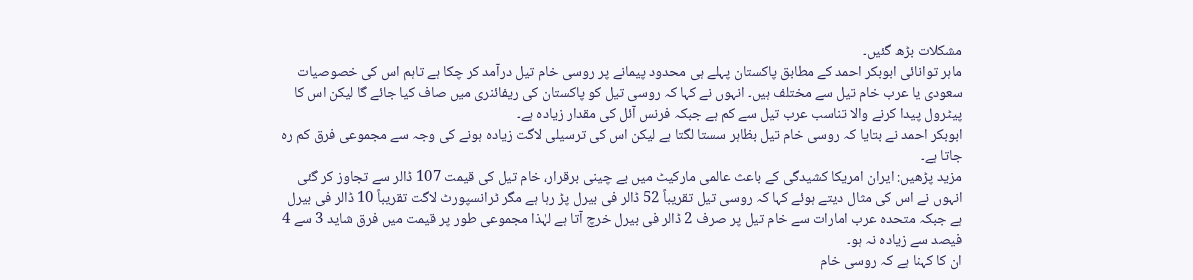مشکلات بڑھ گئیں۔
ماہر توانائی ابوبکر احمد کے مطابق پاکستان پہلے ہی محدود پیمانے پر روسی خام تیل درآمد کر چکا ہے تاہم اس کی خصوصیات سعودی یا عرب خام تیل سے مختلف ہیں۔ انہوں نے کہا کہ روسی تیل کو پاکستان کی ریفائنری میں صاف کیا جائے گا لیکن اس کا پیٹرول پیدا کرنے والا تناسب عرب تیل سے کم ہے جبکہ فرنس آئل کی مقدار زیادہ ہے۔
ابوبکر احمد نے بتایا کہ روسی خام تیل بظاہر سستا لگتا ہے لیکن اس کی ترسیلی لاگت زیادہ ہونے کی وجہ سے مجموعی فرق کم رہ جاتا ہے۔
مزید پڑھیں: ایران امریکا کشیدگی کے باعث عالمی مارکیٹ میں بے چینی برقرار، خام تیل کی قیمت 107 ڈالر سے تجاوز کر گئی
انہوں نے اس کی مثال دیتے ہوئے کہا کہ روسی تیل تقریباً 52 ڈالر فی بیرل پڑ رہا ہے مگر ٹرانسپورٹ لاگت تقریباً 10 ڈالر فی بیرل ہے جبکہ متحدہ عرب امارات سے خام تیل پر صرف 2 ڈالر فی بیرل خرچ آتا ہے لہٰذا مجموعی طور پر قیمت میں فرق شاید 3 سے 4 فیصد سے زیادہ نہ ہو۔
ان کا کہنا ہے کہ روسی خام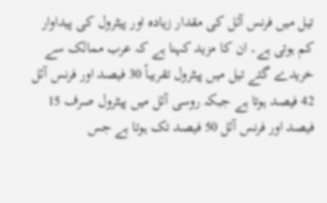تیل میں فرنس آئل کی مقدار زیادہ اور پیٹرول کی پیداوار کم ہوتی ہے۔ ان کا مزید کہنا ہے کہ عرب ممالک سے خریدے گئے تیل میں پیٹرول تقریباً 30 فیصد اور فرنس آئل 42 فیصد ہوتا ہے جبکہ روسی آئل میں پیٹرول صرف 15 فیصد اور فرنس آئل 50 فیصد تک ہوتا ہے جس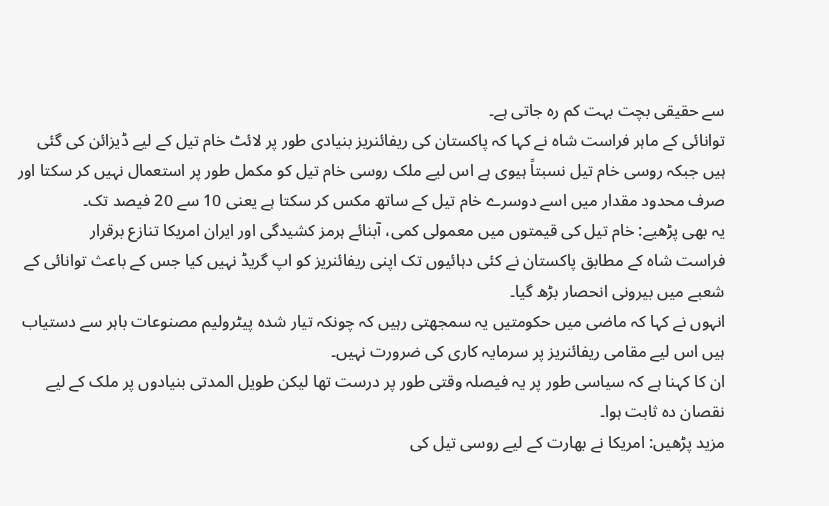سے حقیقی بچت بہت کم رہ جاتی ہے۔
توانائی کے ماہر فراست شاہ نے کہا کہ پاکستان کی ریفائنریز بنیادی طور پر لائٹ خام تیل کے لیے ڈیزائن کی گئی ہیں جبکہ روسی خام تیل نسبتاً ہیوی ہے اس لیے ملک روسی خام تیل کو مکمل طور پر استعمال نہیں کر سکتا اور صرف محدود مقدار میں اسے دوسرے خام تیل کے ساتھ مکس کر سکتا ہے یعنی 10 سے 20 فیصد تک۔
یہ بھی پڑھیے: خام تیل کی قیمتوں میں معمولی کمی، آبنائے ہرمز کشیدگی اور ایران امریکا تنازع برقرار
فراست شاہ کے مطابق پاکستان نے کئی دہائیوں تک اپنی ریفائنریز کو اپ گریڈ نہیں کیا جس کے باعث توانائی کے شعبے میں بیرونی انحصار بڑھ گیا۔
انہوں نے کہا کہ ماضی میں حکومتیں یہ سمجھتی رہیں کہ چونکہ تیار شدہ پیٹرولیم مصنوعات باہر سے دستیاب ہیں اس لیے مقامی ریفائنریز پر سرمایہ کاری کی ضرورت نہیں۔
ان کا کہنا ہے کہ سیاسی طور پر یہ فیصلہ وقتی طور پر درست تھا لیکن طویل المدتی بنیادوں پر ملک کے لیے نقصان دہ ثابت ہوا۔
مزید پڑھیں: امریکا نے بھارت کے لیے روسی تیل کی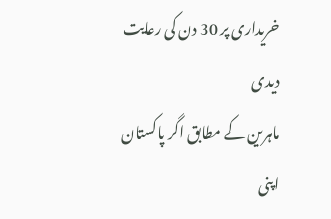خریداری پر 30 دن کی رعایت دیدی
ماہرین کے مطابق اگر پاکستان اپنی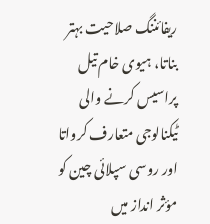ریفائننگ صلاحیت بہتر بناتا، ہیوی خام تیل پراسیس کرنے والی ٹیکنالوجی متعارف کرواتا اور روسی سپلائی چین کو مؤثر انداز میں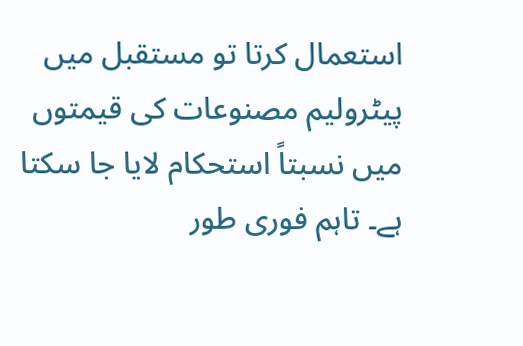استعمال کرتا تو مستقبل میں پیٹرولیم مصنوعات کی قیمتوں میں نسبتاً استحکام لایا جا سکتا ہے۔ تاہم فوری طور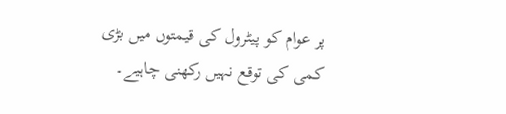پر عوام کو پیٹرول کی قیمتوں میں بڑی کمی کی توقع نہیں رکھنی چاہیے۔